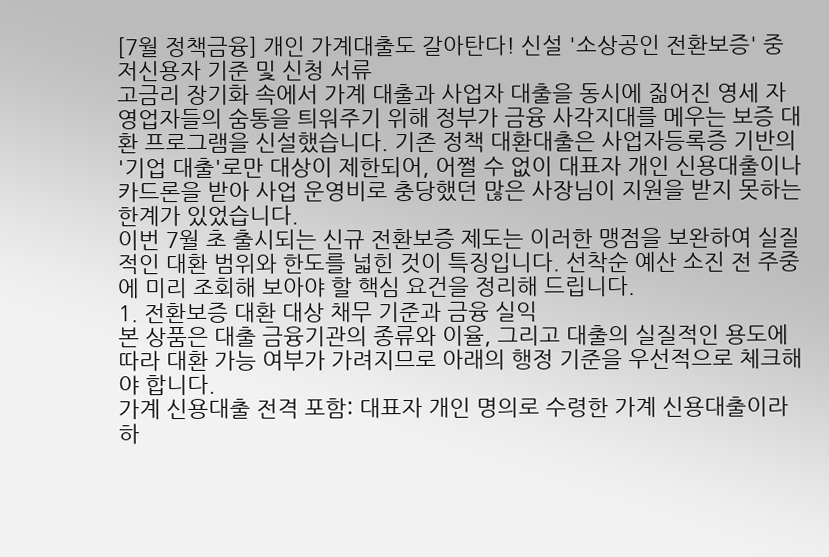[7월 정책금융] 개인 가계대출도 갈아탄다! 신설 '소상공인 전환보증' 중저신용자 기준 및 신청 서류
고금리 장기화 속에서 가계 대출과 사업자 대출을 동시에 짊어진 영세 자영업자들의 숨통을 틔워주기 위해 정부가 금융 사각지대를 메우는 보증 대환 프로그램을 신설했습니다. 기존 정책 대환대출은 사업자등록증 기반의 '기업 대출'로만 대상이 제한되어, 어쩔 수 없이 대표자 개인 신용대출이나 카드론을 받아 사업 운영비로 충당했던 많은 사장님이 지원을 받지 못하는 한계가 있었습니다.
이번 7월 초 출시되는 신규 전환보증 제도는 이러한 맹점을 보완하여 실질적인 대환 범위와 한도를 넓힌 것이 특징입니다. 선착순 예산 소진 전 주중에 미리 조회해 보아야 할 핵심 요건을 정리해 드립니다.
1. 전환보증 대환 대상 채무 기준과 금융 실익
본 상품은 대출 금융기관의 종류와 이율, 그리고 대출의 실질적인 용도에 따라 대환 가능 여부가 가려지므로 아래의 행정 기준을 우선적으로 체크해야 합니다.
가계 신용대출 전격 포함: 대표자 개인 명의로 수령한 가계 신용대출이라 하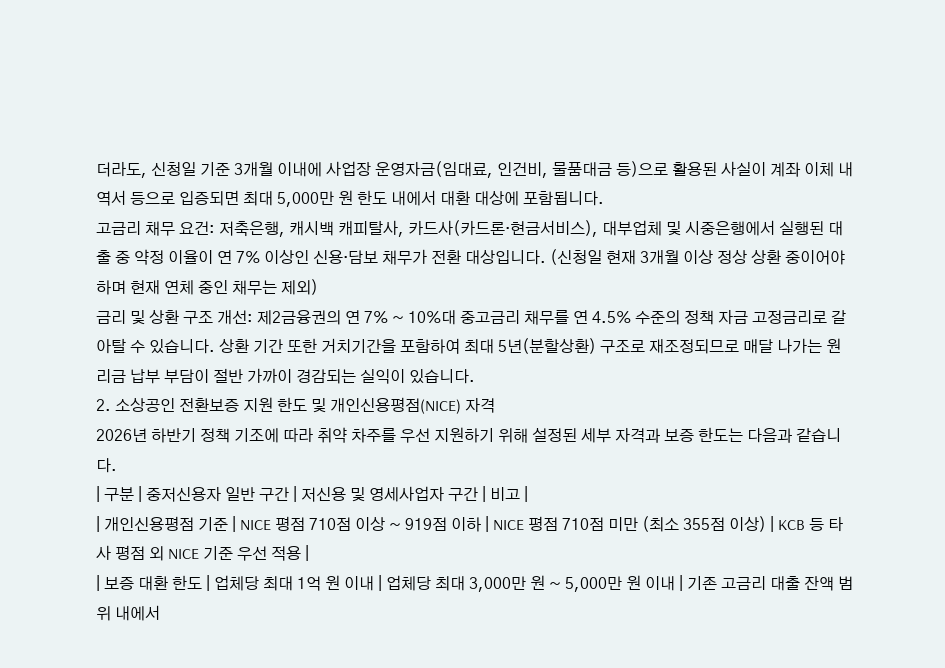더라도, 신청일 기준 3개월 이내에 사업장 운영자금(임대료, 인건비, 물품대금 등)으로 활용된 사실이 계좌 이체 내역서 등으로 입증되면 최대 5,000만 원 한도 내에서 대환 대상에 포함됩니다.
고금리 채무 요건: 저축은행, 캐시백 캐피탈사, 카드사(카드론·현금서비스), 대부업체 및 시중은행에서 실행된 대출 중 약정 이율이 연 7% 이상인 신용·담보 채무가 전환 대상입니다. (신청일 현재 3개월 이상 정상 상환 중이어야 하며 현재 연체 중인 채무는 제외)
금리 및 상환 구조 개선: 제2금융권의 연 7% ~ 10%대 중고금리 채무를 연 4.5% 수준의 정책 자금 고정금리로 갈아탈 수 있습니다. 상환 기간 또한 거치기간을 포함하여 최대 5년(분할상환) 구조로 재조정되므로 매달 나가는 원리금 납부 부담이 절반 가까이 경감되는 실익이 있습니다.
2. 소상공인 전환보증 지원 한도 및 개인신용평점(NICE) 자격
2026년 하반기 정책 기조에 따라 취약 차주를 우선 지원하기 위해 설정된 세부 자격과 보증 한도는 다음과 같습니다.
| 구분 | 중저신용자 일반 구간 | 저신용 및 영세사업자 구간 | 비고 |
| 개인신용평점 기준 | NICE 평점 710점 이상 ~ 919점 이하 | NICE 평점 710점 미만 (최소 355점 이상) | KCB 등 타사 평점 외 NICE 기준 우선 적용 |
| 보증 대환 한도 | 업체당 최대 1억 원 이내 | 업체당 최대 3,000만 원 ~ 5,000만 원 이내 | 기존 고금리 대출 잔액 범위 내에서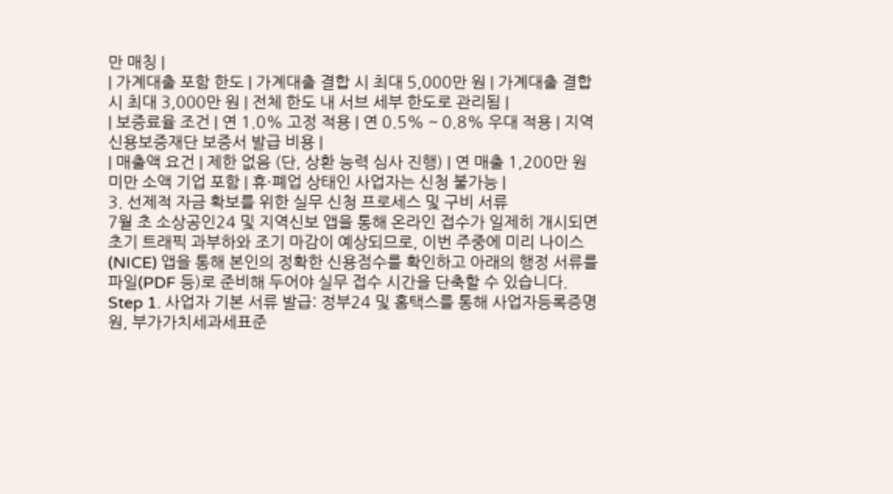만 매칭 |
| 가계대출 포함 한도 | 가계대출 결합 시 최대 5,000만 원 | 가계대출 결합 시 최대 3,000만 원 | 전체 한도 내 서브 세부 한도로 관리됨 |
| 보증료율 조건 | 연 1.0% 고정 적용 | 연 0.5% ~ 0.8% 우대 적용 | 지역신용보증재단 보증서 발급 비용 |
| 매출액 요건 | 제한 없음 (단, 상환 능력 심사 진행) | 연 매출 1,200만 원 미만 소액 기업 포함 | 휴·폐업 상태인 사업자는 신청 불가능 |
3. 선제적 자금 확보를 위한 실무 신청 프로세스 및 구비 서류
7월 초 소상공인24 및 지역신보 앱을 통해 온라인 접수가 일제히 개시되면 초기 트래픽 과부하와 조기 마감이 예상되므로, 이번 주중에 미리 나이스(NICE) 앱을 통해 본인의 정확한 신용점수를 확인하고 아래의 행정 서류를 파일(PDF 등)로 준비해 두어야 실무 접수 시간을 단축할 수 있습니다.
Step 1. 사업자 기본 서류 발급: 정부24 및 홈택스를 통해 사업자등록증명원, 부가가치세과세표준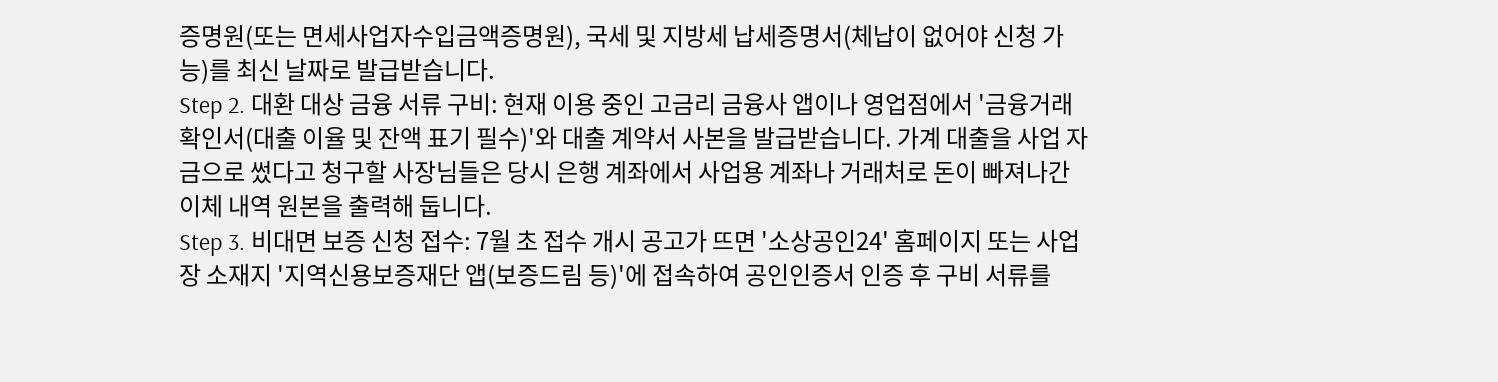증명원(또는 면세사업자수입금액증명원), 국세 및 지방세 납세증명서(체납이 없어야 신청 가능)를 최신 날짜로 발급받습니다.
Step 2. 대환 대상 금융 서류 구비: 현재 이용 중인 고금리 금융사 앱이나 영업점에서 '금융거래확인서(대출 이율 및 잔액 표기 필수)'와 대출 계약서 사본을 발급받습니다. 가계 대출을 사업 자금으로 썼다고 청구할 사장님들은 당시 은행 계좌에서 사업용 계좌나 거래처로 돈이 빠져나간 이체 내역 원본을 출력해 둡니다.
Step 3. 비대면 보증 신청 접수: 7월 초 접수 개시 공고가 뜨면 '소상공인24' 홈페이지 또는 사업장 소재지 '지역신용보증재단 앱(보증드림 등)'에 접속하여 공인인증서 인증 후 구비 서류를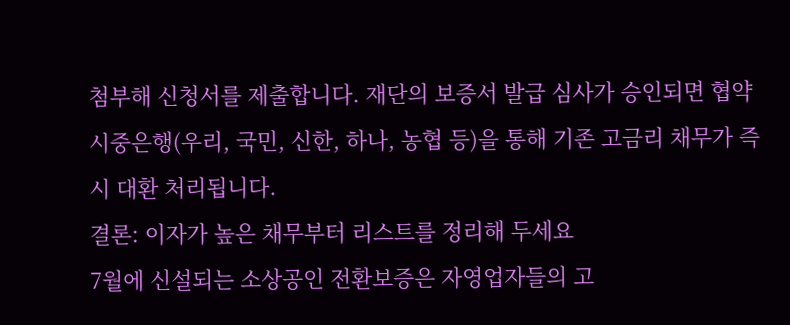첨부해 신청서를 제출합니다. 재단의 보증서 발급 심사가 승인되면 협약 시중은행(우리, 국민, 신한, 하나, 농협 등)을 통해 기존 고금리 채무가 즉시 대환 처리됩니다.
결론: 이자가 높은 채무부터 리스트를 정리해 두세요
7월에 신설되는 소상공인 전환보증은 자영업자들의 고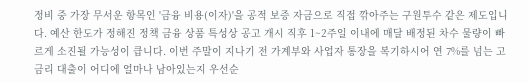정비 중 가장 무서운 항목인 '금융 비용(이자)'을 공적 보증 자금으로 직접 깎아주는 구원투수 같은 제도입니다. 예산 한도가 정해진 정책 금융 상품 특성상 공고 개시 직후 1~2주일 이내에 매달 배정된 차수 물량이 빠르게 소진될 가능성이 큽니다. 이번 주말이 지나기 전 가계부와 사업자 통장을 복기하시어 연 7%를 넘는 고금리 대출이 어디에 얼마나 남아있는지 우선순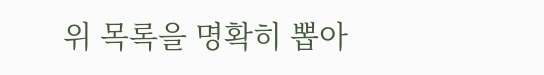위 목록을 명확히 뽑아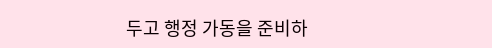두고 행정 가동을 준비하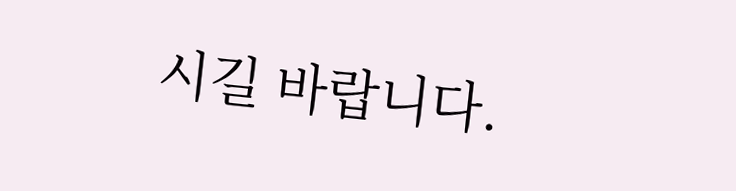시길 바랍니다.